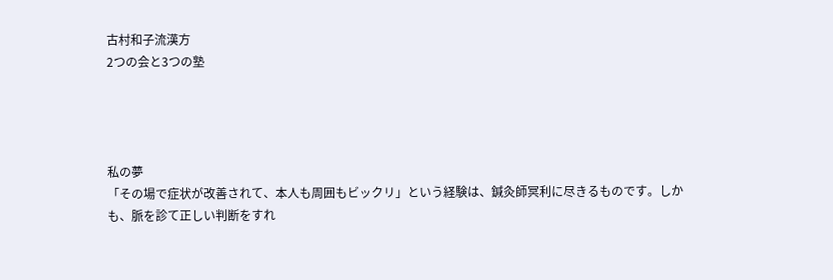古村和子流漢方
2つの会と3つの塾




私の夢
「その場で症状が改善されて、本人も周囲もビックリ」という経験は、鍼灸師冥利に尽きるものです。しかも、脈を診て正しい判断をすれ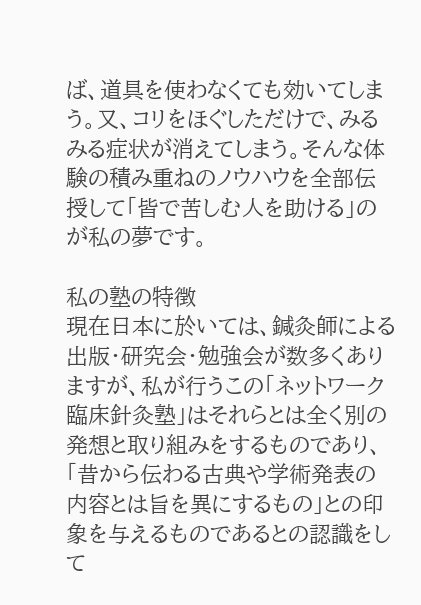ば、道具を使わなくても効いてしまう。又、コリをほぐしただけで、みるみる症状が消えてしまう。そんな体験の積み重ねのノウハウを全部伝授して「皆で苦しむ人を助ける」のが私の夢です。

私の塾の特徴
現在日本に於いては、鍼灸師による出版・研究会・勉強会が数多くありますが、私が行うこの「ネットワーク臨床針灸塾」はそれらとは全く別の発想と取り組みをするものであり、「昔から伝わる古典や学術発表の内容とは旨を異にするもの」との印象を与えるものであるとの認識をして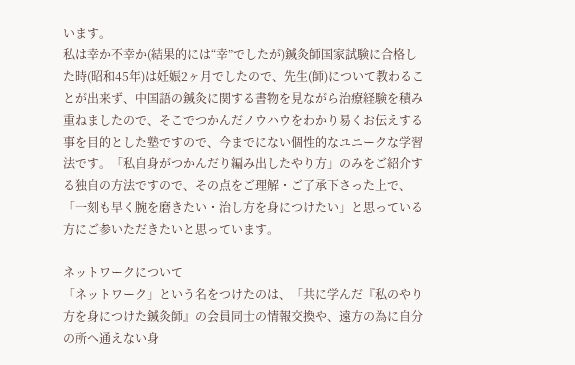います。
私は幸か不幸か(結果的には“幸”でしたが)鍼灸師国家試験に合格した時(昭和45年)は妊娠2ヶ月でしたので、先生(師)について教わることが出来ず、中国語の鍼灸に関する書物を見ながら治療経験を積み重ねましたので、そこでつかんだノウハウをわかり易くお伝えする事を目的とした塾ですので、今までにない個性的なユニークな学習法です。「私自身がつかんだり編み出したやり方」のみをご紹介する独自の方法ですので、その点をご理解・ご了承下さった上で、「一刻も早く腕を磨きたい・治し方を身につけたい」と思っている方にご参いただきたいと思っています。

ネットワークについて
「ネットワーク」という名をつけたのは、「共に学んだ『私のやり方を身につけた鍼灸師』の会員同士の情報交換や、遠方の為に自分の所へ通えない身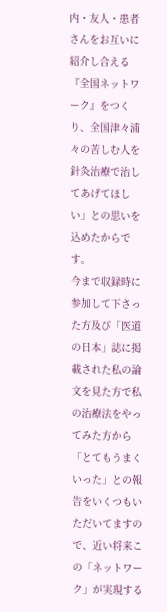内・友人・患者さんをお互いに紹介し合える『全国ネットワーク』をつくり、全国津々浦々の苦しむ人を針灸治療で治してあげてほしい」との思いを込めたからです。
今まで収録時に参加して下さった方及び「医道の日本」誌に掲載された私の論文を見た方で私の治療法をやってみた方から「とてもうまくいった」との報告をいくつもいただいてますので、近い将来この「ネットワーク」が実現する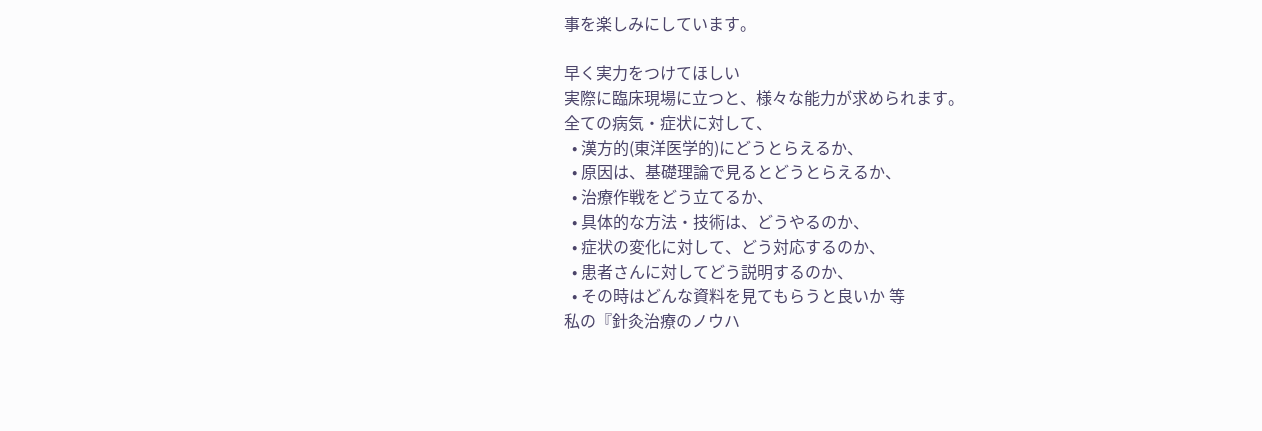事を楽しみにしています。

早く実力をつけてほしい
実際に臨床現場に立つと、様々な能力が求められます。
全ての病気・症状に対して、
  • 漢方的(東洋医学的)にどうとらえるか、
  • 原因は、基礎理論で見るとどうとらえるか、
  • 治療作戦をどう立てるか、
  • 具体的な方法・技術は、どうやるのか、
  • 症状の変化に対して、どう対応するのか、
  • 患者さんに対してどう説明するのか、
  • その時はどんな資料を見てもらうと良いか 等
私の『針灸治療のノウハ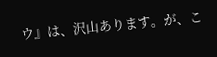ウ』は、沢山あります。が、こ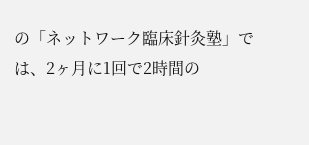の「ネットワーク臨床針灸塾」では、2ヶ月に1回で2時間の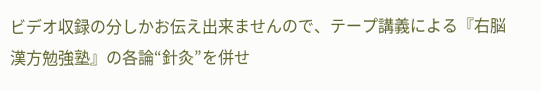ビデオ収録の分しかお伝え出来ませんので、テープ講義による『右脳漢方勉強塾』の各論“針灸”を併せ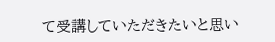て受講していただきたいと思い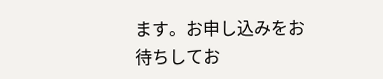ます。お申し込みをお待ちしてお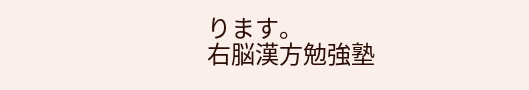ります。
右脳漢方勉強塾